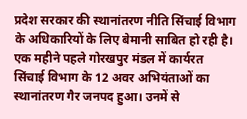प्रदेश सरकार की स्थानांतरण नीति सिंचाई विभाग के अधिकारियों के लिए बेमानी साबित हो रही है। एक महीने पहले गोरखपुर मंडल में कार्यरत सिंचाई विभाग के 12 अवर अभियंताओं का स्थानांतरण गैर जनपद हुआ। उनमें से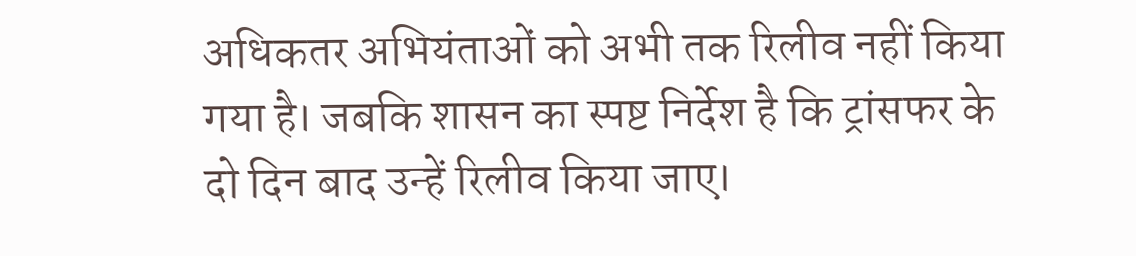अधिकतर अभियंताओं को अभी तक रिलीव नहीं किया गया है। जबकि शासन का स्पष्ट निर्देश है कि ट्रांसफर के दो दिन बाद उन्हें रिलीव किया जाए।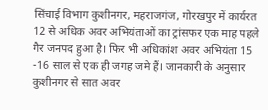सिंचाई विभाग कुशीनगर, महराजगंज, गोरखपुर में कार्यरत 12 से अधिक अवर अभियंताओं का ट्रांसफर एक माह पहले गैर जनपद हुआ है। फिर भी अधिकांश अवर अभियंता 15 -16 साल से एक ही जगह जमे हैं। जानकारी के अनुसार कुशीनगर से सात अवर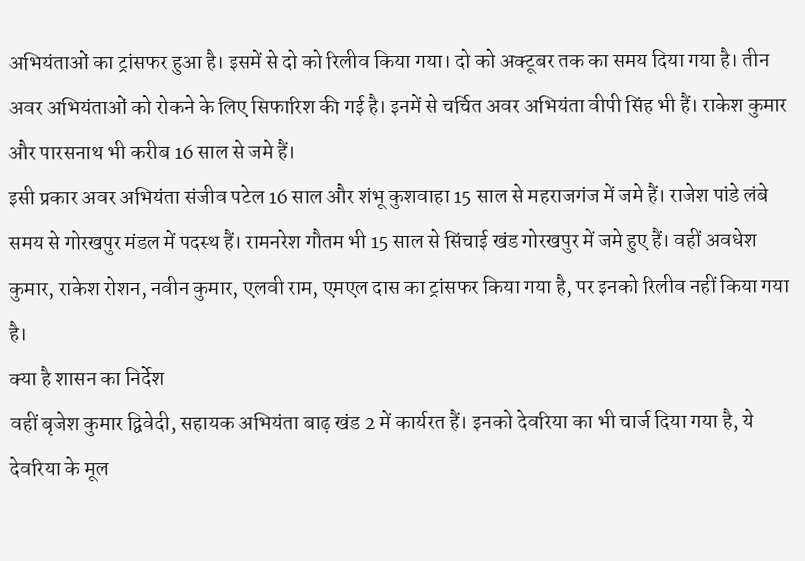अभियंताओं का ट्रांसफर हुआ है। इसमें से दो को रिलीव किया गया। दो को अक्टूबर तक का समय दिया गया है। तीन अवर अभियंताओं को रोकने के लिए सिफारिश की गई है। इनमें से चर्चित अवर अभियंता वीपी सिंह भी हैं। राकेश कुमार और पारसनाथ भी करीब 16 साल से जमे हैं।
इसी प्रकार अवर अभियंता संजीव पटेल 16 साल और शंभू कुशवाहा 15 साल से महराजगंज में जमे हैं। राजेश पांडे लंबे समय से गोरखपुर मंडल में पदस्थ हैं। रामनरेश गौतम भी 15 साल से सिंचाई खंड गोरखपुर में जमे हुए हैं। वहीं अवधेश कुमार, राकेश रोशन, नवीन कुमार, एलवी राम, एमएल दास का ट्रांसफर किया गया है, पर इनको रिलीव नहीं किया गया है।
क्या है शासन का निर्देश
वहीं बृजेश कुमार द्विवेदी, सहायक अभियंता बाढ़ खंड 2 में कार्यरत हैं। इनको देवरिया का भी चार्ज दिया गया है, ये देवरिया के मूल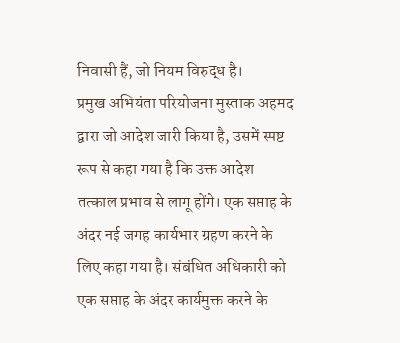निवासी हैं, जो नियम विरुद्ध है।
प्रमुख अभियंता परियोजना मुस्ताक अहमद द्वारा जो आदेश जारी किया है, उसमें स्पष्ट रूप से कहा गया है कि उक्त आदेश तत्काल प्रभाव से लागू होंगे। एक सप्ताह के अंदर नई जगह कार्यभार ग्रहण करने के लिए कहा गया है। संबंधित अधिकारी को एक सप्ताह के अंदर कार्यमुक्त करने के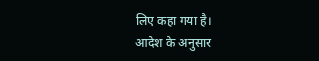लिए कहा गया है।
आदेश के अनुसार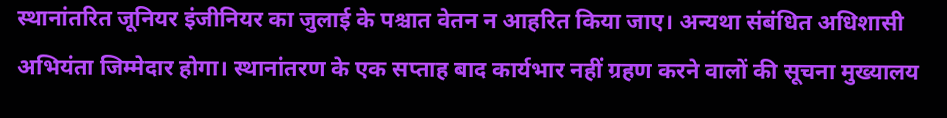स्थानांतरित जूनियर इंजीनियर का जुलाई के पश्चात वेतन न आहरित किया जाए। अन्यथा संबंधित अधिशासी अभियंता जिम्मेदार होगा। स्थानांतरण के एक सप्ताह बाद कार्यभार नहीं ग्रहण करने वालों की सूचना मुख्यालय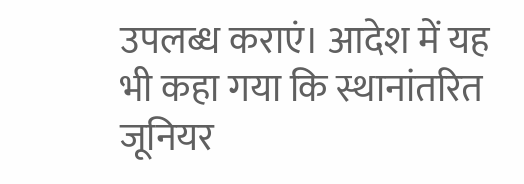उपलब्ध कराएं। आदेश में यह भी कहा गया कि स्थानांतरित जूनियर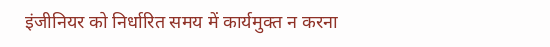इंजीनियर को निर्धारित समय में कार्यमुक्त न करना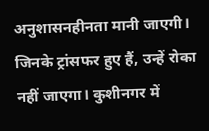अनुशासनहीनता मानी जाएगी।
जिनके ट्रांसफर हुए हैं, उन्हें रोका नहीं जाएगा। कुशीनगर में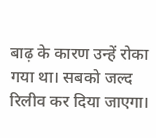बाढ़ के कारण उन्हें रोका गया था। सबको जल्द रिलीव कर दिया जाएगा।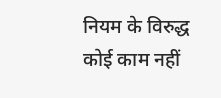नियम के विरुद्ध कोई काम नहीं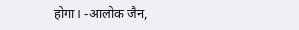होगा। -आलोक जैन,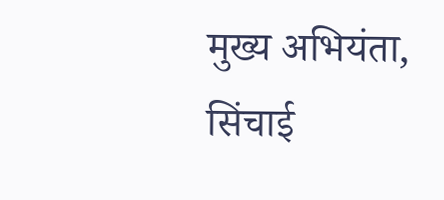मुख्य अभियंता, सिंचाई